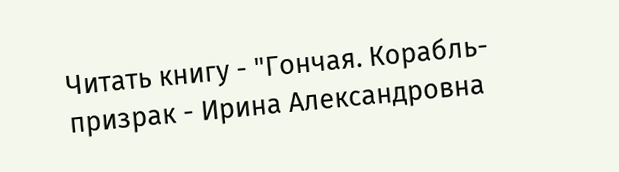Читать книгу - "Гончая. Корабль-призрак - Ирина Александровна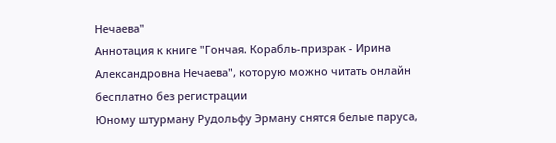Нечаева"
Аннотация к книге "Гончая. Корабль-призрак - Ирина Александровна Нечаева", которую можно читать онлайн бесплатно без регистрации
Юному штурману Рудольфу Эрману снятся белые паруса,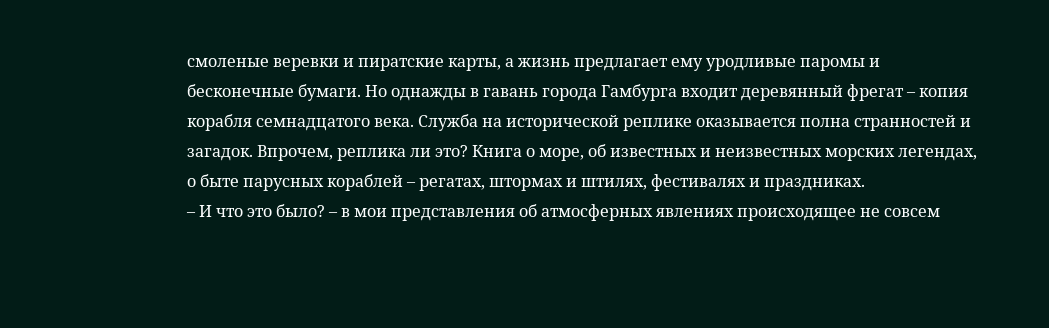смоленые веревки и пиратские карты, а жизнь предлагает ему уродливые паромы и бесконечные бумаги. Но однажды в гавань города Гамбурга входит деревянный фрегат – копия корабля семнадцатого века. Служба на исторической реплике оказывается полна странностей и загадок. Впрочем, реплика ли это? Книга о море, об известных и неизвестных морских легендах, о быте парусных кораблей – регатах, штормах и штилях, фестивалях и праздниках.
– И что это было? – в мои представления об атмосферных явлениях происходящее не совсем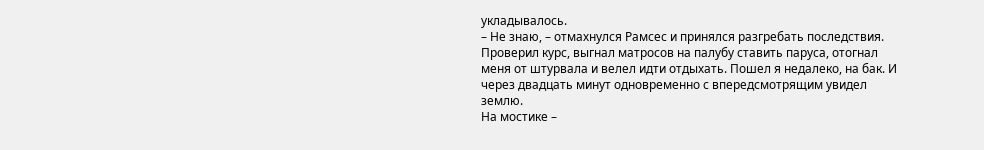укладывалось.
– Не знаю, – отмахнулся Рамсес и принялся разгребать последствия. Проверил курс, выгнал матросов на палубу ставить паруса, отогнал меня от штурвала и велел идти отдыхать. Пошел я недалеко, на бак. И через двадцать минут одновременно с впередсмотрящим увидел землю.
На мостике –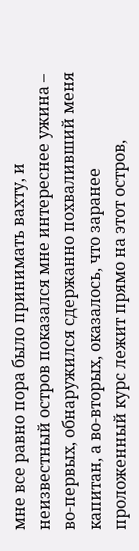мне все равно пора было принимать вахту, и неизвестный остров показался мне интереснее ужина – во-первых, обнаружился сдержанно похваливший меня капитан, а во-вторых, оказалось, что заранее проложенный курс лежит прямо на этот остров,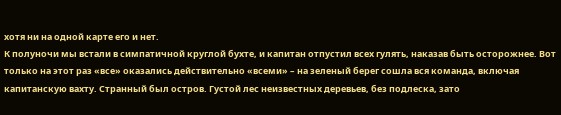хотя ни на одной карте его и нет.
К полуночи мы встали в симпатичной круглой бухте, и капитан отпустил всех гулять, наказав быть осторожнее. Вот только на этот раз «все» оказались действительно «всеми» – на зеленый берег сошла вся команда, включая капитанскую вахту. Странный был остров. Густой лес неизвестных деревьев, без подлеска, зато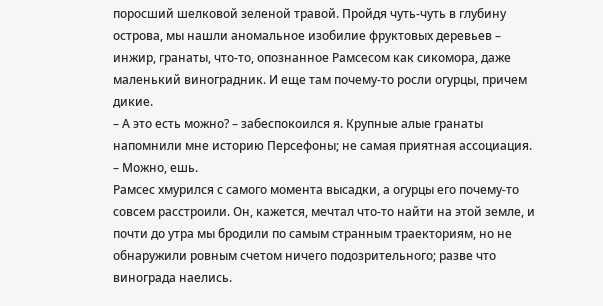поросший шелковой зеленой травой. Пройдя чуть-чуть в глубину острова, мы нашли аномальное изобилие фруктовых деревьев – инжир, гранаты, что-то, опознанное Рамсесом как сикомора, даже маленький виноградник. И еще там почему-то росли огурцы, причем дикие.
– А это есть можно? – забеспокоился я. Крупные алые гранаты напомнили мне историю Персефоны; не самая приятная ассоциация.
– Можно, ешь.
Рамсес хмурился с самого момента высадки, а огурцы его почему-то совсем расстроили. Он, кажется, мечтал что-то найти на этой земле, и почти до утра мы бродили по самым странным траекториям, но не обнаружили ровным счетом ничего подозрительного; разве что винограда наелись.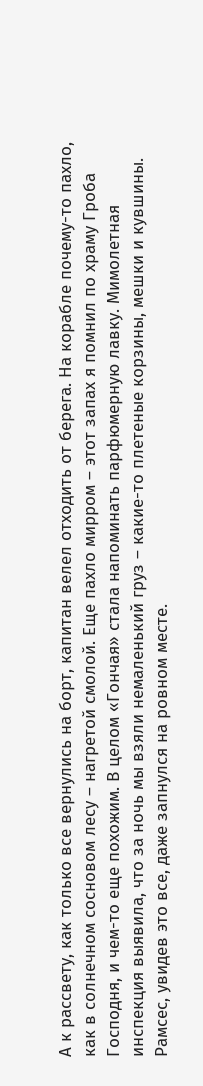А к рассвету, как только все вернулись на борт, капитан велел отходить от берега. На корабле почему-то пахло, как в солнечном сосновом лесу – нагретой смолой. Еще пахло мирром – этот запах я помнил по храму Гроба Господня, и чем-то еще похожим. В целом «Гончая» стала напоминать парфюмерную лавку. Мимолетная инспекция выявила, что за ночь мы взяли немаленький груз – какие-то плетеные корзины, мешки и кувшины.
Рамсес, увидев это все, даже запнулся на ровном месте.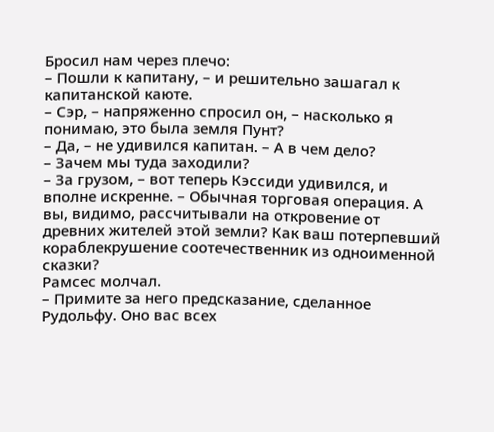Бросил нам через плечо:
– Пошли к капитану, – и решительно зашагал к капитанской каюте.
– Сэр, – напряженно спросил он, – насколько я понимаю, это была земля Пунт?
– Да, – не удивился капитан. – А в чем дело?
– Зачем мы туда заходили?
– За грузом, – вот теперь Кэссиди удивился, и вполне искренне. – Обычная торговая операция. А вы, видимо, рассчитывали на откровение от древних жителей этой земли? Как ваш потерпевший кораблекрушение соотечественник из одноименной сказки?
Рамсес молчал.
– Примите за него предсказание, сделанное Рудольфу. Оно вас всех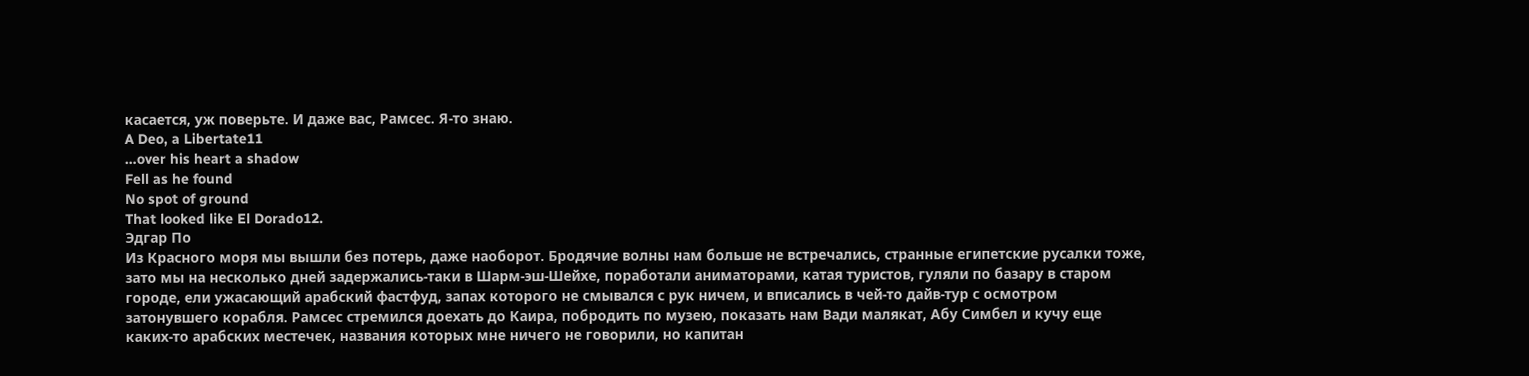касается, уж поверьте. И даже вас, Рамсес. Я-то знаю.
A Deo, a Libertate11
…over his heart a shadow
Fell as he found
No spot of ground
That looked like El Dorado12.
Эдгар По
Из Красного моря мы вышли без потерь, даже наоборот. Бродячие волны нам больше не встречались, странные египетские русалки тоже, зато мы на несколько дней задержались-таки в Шарм-эш-Шейхе, поработали аниматорами, катая туристов, гуляли по базару в старом городе, ели ужасающий арабский фастфуд, запах которого не смывался с рук ничем, и вписались в чей-то дайв-тур с осмотром затонувшего корабля. Рамсес стремился доехать до Каира, побродить по музею, показать нам Вади малякат, Абу Симбел и кучу еще каких-то арабских местечек, названия которых мне ничего не говорили, но капитан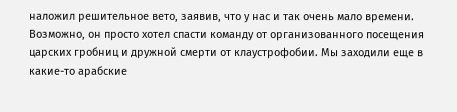наложил решительное вето, заявив, что у нас и так очень мало времени. Возможно, он просто хотел спасти команду от организованного посещения царских гробниц и дружной смерти от клаустрофобии. Мы заходили еще в какие-то арабские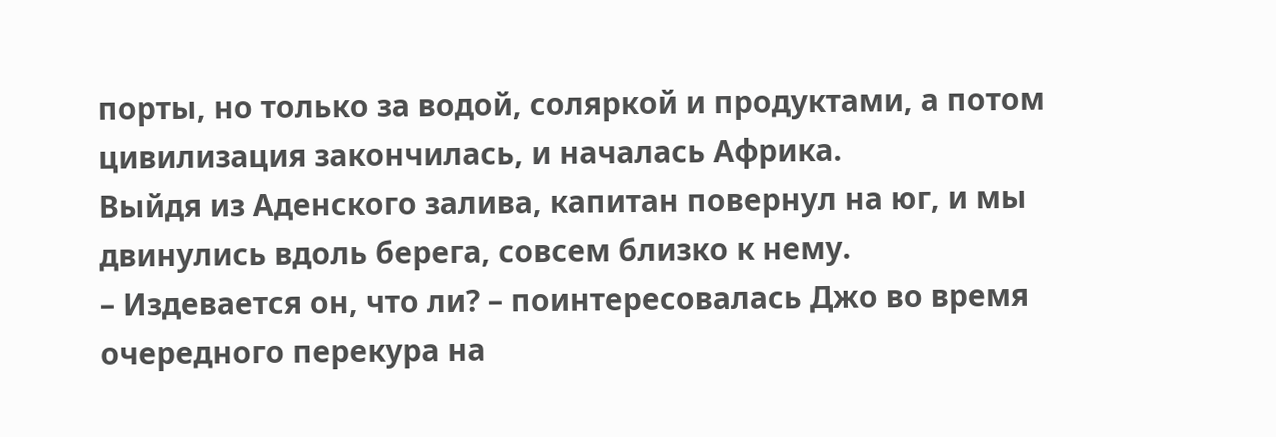порты, но только за водой, соляркой и продуктами, а потом цивилизация закончилась, и началась Африка.
Выйдя из Аденского залива, капитан повернул на юг, и мы двинулись вдоль берега, совсем близко к нему.
– Издевается он, что ли? – поинтересовалась Джо во время очередного перекура на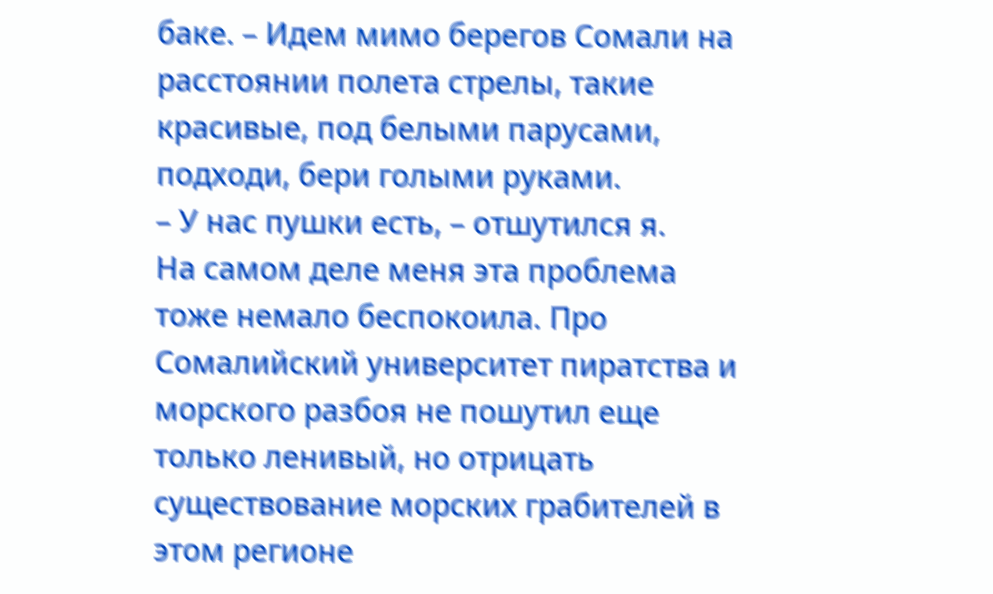баке. – Идем мимо берегов Сомали на расстоянии полета стрелы, такие красивые, под белыми парусами, подходи, бери голыми руками.
– У нас пушки есть, – отшутился я.
На самом деле меня эта проблема тоже немало беспокоила. Про Сомалийский университет пиратства и морского разбоя не пошутил еще только ленивый, но отрицать существование морских грабителей в этом регионе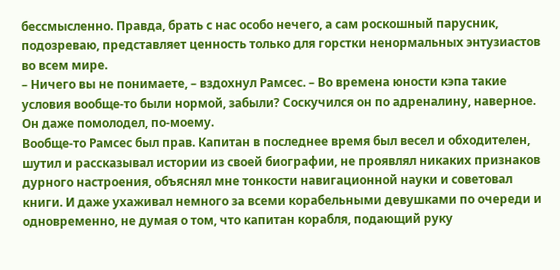бессмысленно. Правда, брать с нас особо нечего, а сам роскошный парусник, подозреваю, представляет ценность только для горстки ненормальных энтузиастов во всем мире.
– Ничего вы не понимаете, – вздохнул Рамсес. – Во времена юности кэпа такие условия вообще-то были нормой, забыли? Соскучился он по адреналину, наверное. Он даже помолодел, по-моему.
Вообще-то Рамсес был прав. Капитан в последнее время был весел и обходителен, шутил и рассказывал истории из своей биографии, не проявлял никаких признаков дурного настроения, объяснял мне тонкости навигационной науки и советовал книги. И даже ухаживал немного за всеми корабельными девушками по очереди и одновременно, не думая о том, что капитан корабля, подающий руку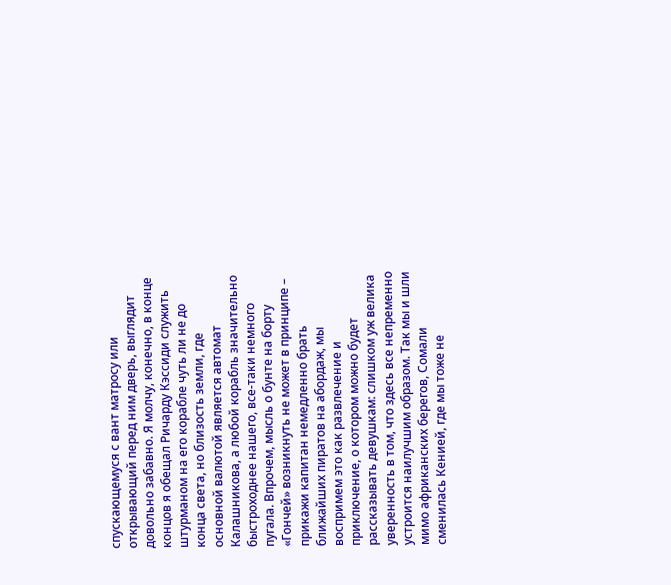спускающемуся с вант матросу или открывающий перед ним дверь, выглядит довольно забавно. Я молчу, конечно, в конце концов я обещал Ричарду Кэссиди служить штурманом на его корабле чуть ли не до конца света, но близость земли, где основной валютой является автомат Калашникова, а любой корабль значительно быстроходнее нашего, все-таки немного пугала. Впрочем, мысль о бунте на борту «Гончей» возникнуть не может в принципе – прикажи капитан немедленно брать ближайших пиратов на абордаж, мы воспримем это как развлечение и приключение, о котором можно будет рассказывать девушкам: слишком уж велика уверенность в том, что здесь все непременно устроится наилучшим образом. Так мы и шли мимо африканских берегов, Сомали сменилась Кенией, где мы тоже не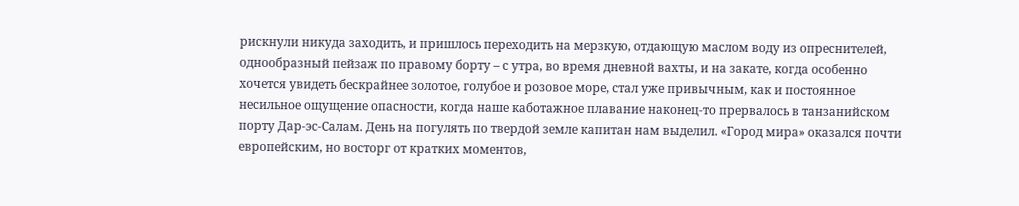рискнули никуда заходить, и пришлось переходить на мерзкую, отдающую маслом воду из опреснителей, однообразный пейзаж по правому борту – с утра, во время дневной вахты, и на закате, когда особенно хочется увидеть бескрайнее золотое, голубое и розовое море, стал уже привычным, как и постоянное несильное ощущение опасности, когда наше каботажное плавание наконец-то прервалось в танзанийском порту Дар-эс-Салам. День на погулять по твердой земле капитан нам выделил. «Город мира» оказался почти европейским, но восторг от кратких моментов,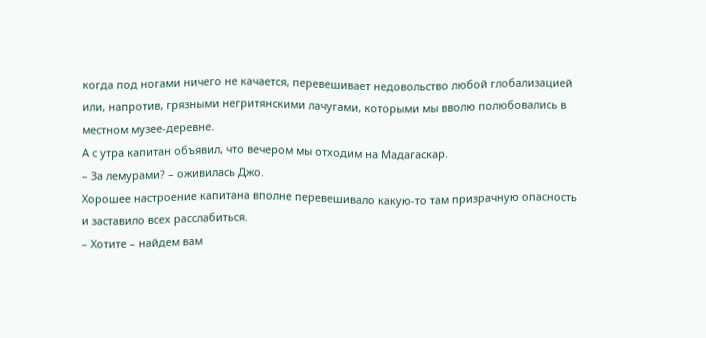когда под ногами ничего не качается, перевешивает недовольство любой глобализацией или, напротив, грязными негритянскими лачугами, которыми мы вволю полюбовались в местном музее-деревне.
А с утра капитан объявил, что вечером мы отходим на Мадагаскар.
– За лемурами? – оживилась Джо.
Хорошее настроение капитана вполне перевешивало какую-то там призрачную опасность и заставило всех расслабиться.
– Хотите – найдем вам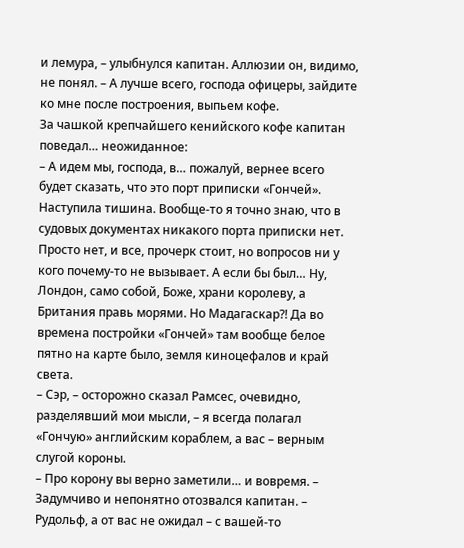и лемура, – улыбнулся капитан. Аллюзии он, видимо, не понял. – А лучше всего, господа офицеры, зайдите ко мне после построения, выпьем кофе.
За чашкой крепчайшего кенийского кофе капитан поведал… неожиданное:
– А идем мы, господа, в… пожалуй, вернее всего будет сказать, что это порт приписки «Гончей».
Наступила тишина. Вообще-то я точно знаю, что в судовых документах никакого порта приписки нет. Просто нет, и все, прочерк стоит, но вопросов ни у кого почему-то не вызывает. А если бы был… Ну, Лондон, само собой, Боже, храни королеву, а Британия правь морями. Но Мадагаскар?! Да во времена постройки «Гончей» там вообще белое пятно на карте было, земля киноцефалов и край света.
– Сэр, – осторожно сказал Рамсес, очевидно, разделявший мои мысли, – я всегда полагал «Гончую» английским кораблем, а вас – верным слугой короны.
– Про корону вы верно заметили… и вовремя. – Задумчиво и непонятно отозвался капитан. – Рудольф, а от вас не ожидал – с вашей-то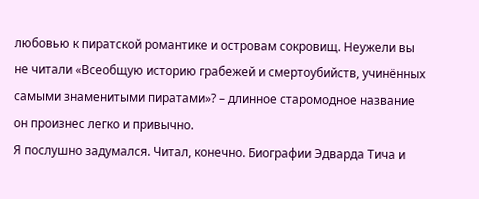любовью к пиратской романтике и островам сокровищ. Неужели вы не читали «Всеобщую историю грабежей и смертоубийств, учинённых самыми знаменитыми пиратами»? – длинное старомодное название он произнес легко и привычно.
Я послушно задумался. Читал, конечно. Биографии Эдварда Тича и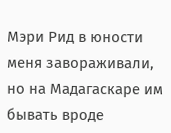Мэри Рид в юности меня завораживали, но на Мадагаскаре им бывать вроде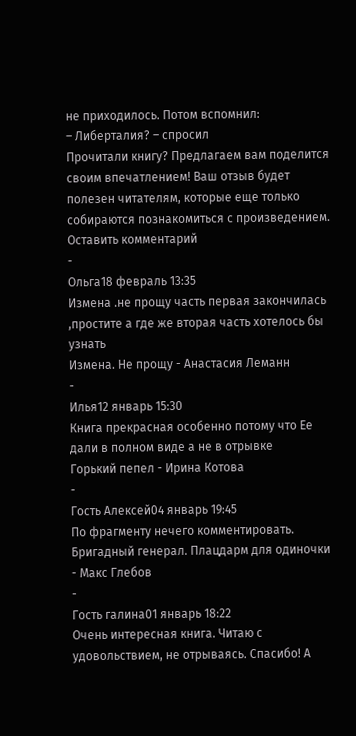не приходилось. Потом вспомнил:
– Либерталия? – спросил
Прочитали книгу? Предлагаем вам поделится своим впечатлением! Ваш отзыв будет полезен читателям, которые еще только собираются познакомиться с произведением.
Оставить комментарий
-
Ольга18 февраль 13:35
Измена .не прощу часть первая закончилась ,простите а где же вторая часть хотелось бы узнать
Измена. Не прощу - Анастасия Леманн
-
Илья12 январь 15:30
Книга прекрасная особенно потому что Ее дали в полном виде а не в отрывке
Горький пепел - Ирина Котова
-
Гость Алексей04 январь 19:45
По фрагменту нечего комментировать.
Бригадный генерал. Плацдарм для одиночки - Макс Глебов
-
Гость галина01 январь 18:22
Очень интересная книга. Читаю с удовольствием, не отрываясь. Спасибо! А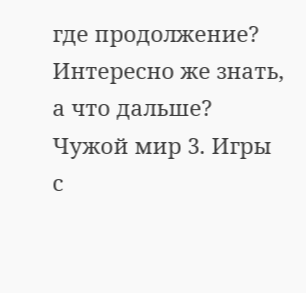где продолжение? Интересно же знать, а что дальше?
Чужой мир 3. Игры с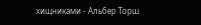хищниками - Альбер Торш